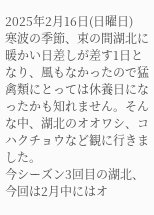2025年2月16日(日曜日)
寒波の季節、束の間湖北に暖かい日差しが差す1日となり、風もなかったので猛禽類にとっては休養日になったかも知れません。そんな中、湖北のオオワシ、コハクチョウなど観に行きました。
今シーズン3回目の湖北、今回は2月中にはオ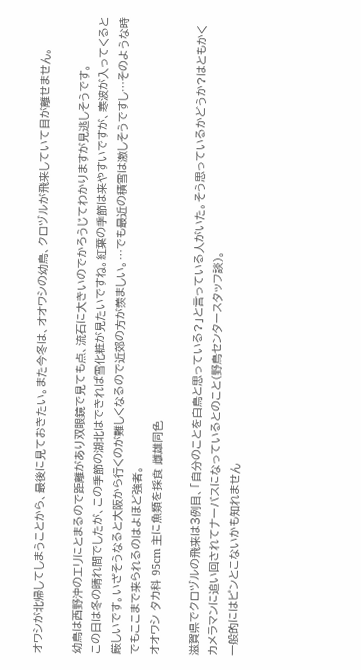オワシが北帰してしまうことから、最後に見ておきたい。また今冬は、オオワシの幼鳥、クロヅルが飛来していて目が離せません。

幼鳥は西野沖のエリにとまるので距離があり双眼鏡で見ても点、流石に大きいのでかろうじてわかりますが見逃しそうです。
この日は冬の晴れ間でしたが、この季節の湖北はできれば雪化粧が見たいですね。紅葉の季節は来やすいですが、寒波が入ってくると厳しいです。いざそうなると大阪から行くのが難しくなるので近郊の方が羨ましい。⋯でも最近の積雪は激しそうですし⋯そのような時でもここまで来られるのはよほど強者。
オオワシ タカ科 95cm 主に魚類を採食 雌雄同色

滋賀県でクロヅルの飛来は3例目、「自分のことを白鳥と思っている?」と言っている人がいた。そう思っているかどうか?はともかくカメラマンに追い回されてナーバスになっているとのこと(野鳥センタースタッフ談)。
一般的にはピンとこないかも知れません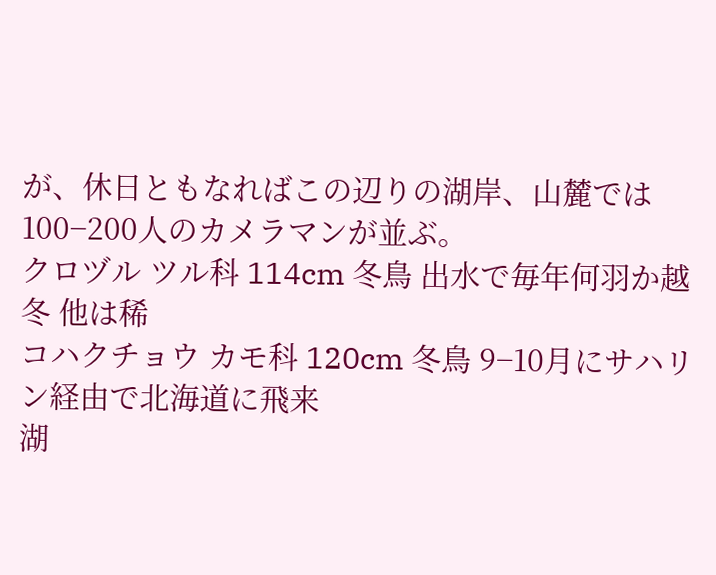が、休日ともなればこの辺りの湖岸、山麓では100−200人のカメラマンが並ぶ。
クロヅル ツル科 114cm 冬鳥 出水で毎年何羽か越冬 他は稀
コハクチョウ カモ科 120cm 冬鳥 9−10月にサハリン経由で北海道に飛来
湖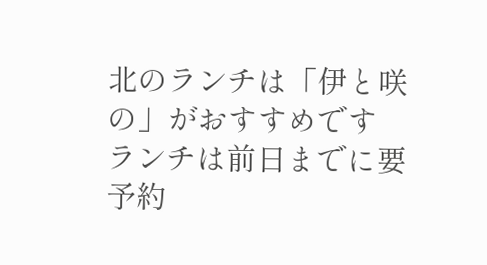北のランチは「伊と咲の」がおすすめです ランチは前日までに要予約